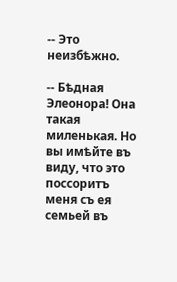-- Это неизбѣжно.

-- Бѣдная Элеонора! Она такая миленькая. Но вы имѣйте въ виду, что это поссоритъ меня съ ея семьей въ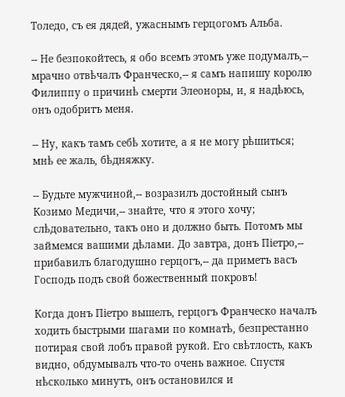Толедо, съ ея дядей, ужаснымъ герцогомъ Альба.

-- Не безпокойтесь, я обо всемъ этомъ уже подумалъ,-- мрачно отвѣчалъ Франческо,-- я самъ напишу королю Филиппу о причинѣ смерти Элеоноры, и, я надѣюсь, онъ одобритъ меня.

-- Ну, какъ тамъ себѣ хотите, а я не могу рѣшиться; мнѣ ее жаль, бѣдняжку.

-- Будьте мужчиной,-- возразилъ достойный сынъ Козимо Медичи,-- знайте, что я этого хочу; слѣдовательно, такъ оно и должно быть. Потомъ мы займемся вашими дѣлами. До завтра, донъ Піетро,-- прибавилъ благодушно герцогъ,-- да приметъ васъ Господь подъ свой божественный покровъ!

Когда донъ Піетро вышелъ, герцогъ Франческо началъ ходить быстрыми шагами по комнатѣ, безпрестанно потирая свой лобъ правой рукой. Его свѣтлость, какъ видно, обдумывалъ что-то очень важное. Спустя нѣсколько минутъ, онъ остановился и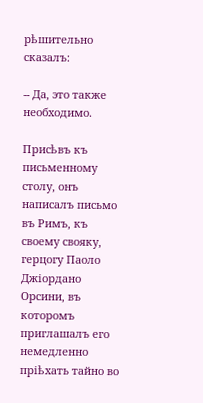рѣшительно сказалъ:

-- Да, это также необходимо.

Присѣвъ къ письменному столу, онъ написалъ письмо въ Римъ, къ своему свояку, герцогу Паоло Джіордано Орсини, въ которомъ приглашалъ его немедленно пріѣхать тайно во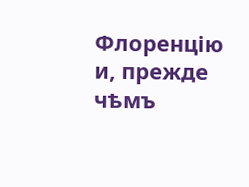Флоренцію и, прежде чѣмъ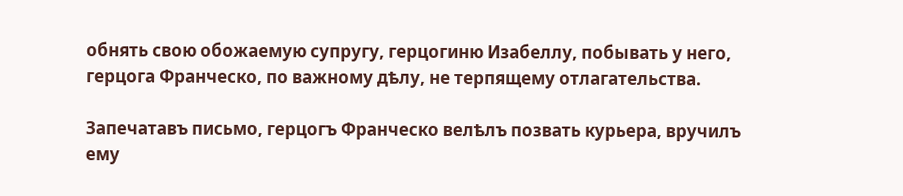обнять свою обожаемую супругу, герцогиню Изабеллу, побывать у него, герцога Франческо, по важному дѣлу, не терпящему отлагательства.

Запечатавъ письмо, герцогъ Франческо велѣлъ позвать курьера, вручилъ ему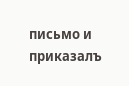письмо и приказалъ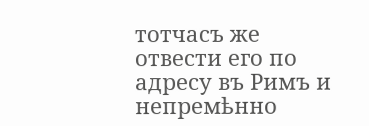тотчасъ же отвести его по адресу въ Римъ и непремѣнно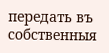передать въ собственныя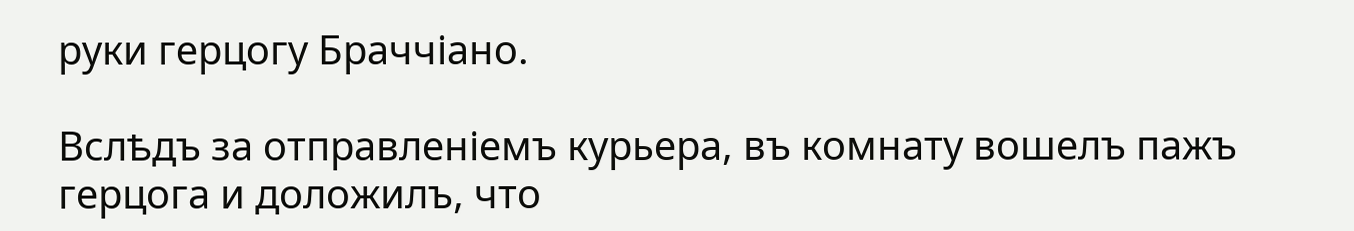руки герцогу Браччіано.

Вслѣдъ за отправленіемъ курьера, въ комнату вошелъ пажъ герцога и доложилъ, что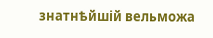знатнѣйшій вельможа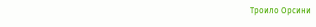Троило Орсини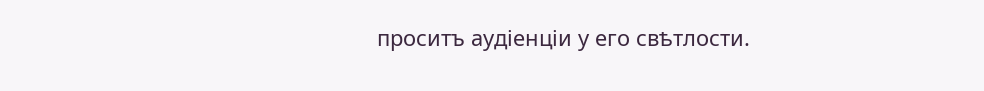проситъ аудіенціи у его свѣтлости.